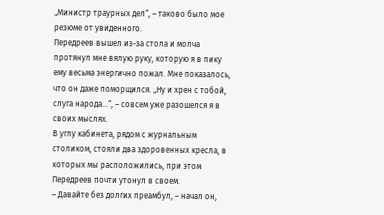„Министр траурных дел“, – таково было мое резюме от увиденного.
Передреев вышел из-за стола и молча протянул мне вялую руку, которую я в пику ему весьма энергично пожал. Мне показалось, что он даже поморщился. „Ну и хрен с тобой, слуга народа...“, – совсем уже разошелся я в своих мыслях.
В углу кабинета, рядом с журнальным столиком, стояли два здоровенных кресла, в которых мы расположились, при этом Передреев почти утонул в своем.
– Давайте без долгих преамбул, – начал он,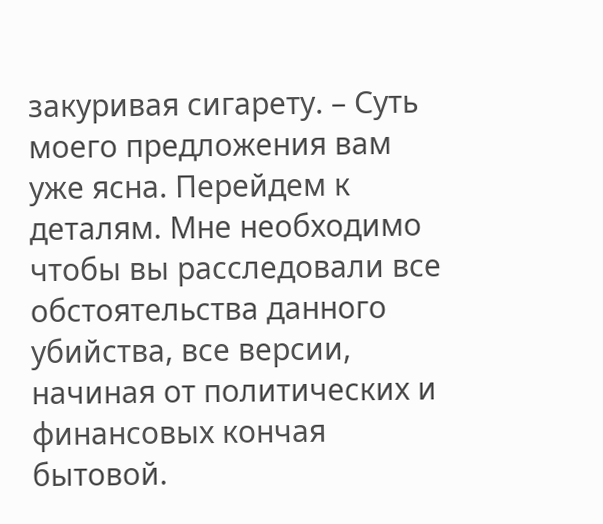закуривая сигарету. – Суть моего предложения вам уже ясна. Перейдем к деталям. Мне необходимо чтобы вы расследовали все обстоятельства данного убийства, все версии, начиная от политических и финансовых кончая бытовой.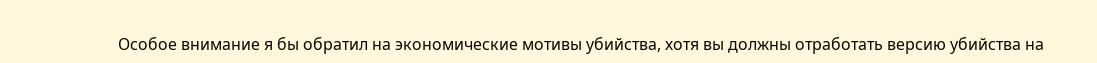Особое внимание я бы обратил на экономические мотивы убийства, хотя вы должны отработать версию убийства на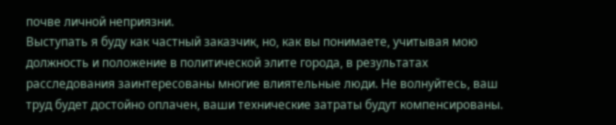почве личной неприязни.
Выступать я буду как частный заказчик, но, как вы понимаете, учитывая мою должность и положение в политической элите города, в результатах расследования заинтересованы многие влиятельные люди. Не волнуйтесь, ваш труд будет достойно оплачен, ваши технические затраты будут компенсированы.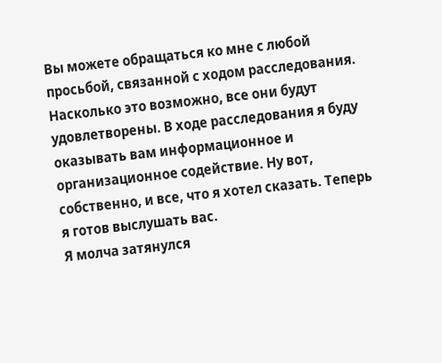Вы можете обращаться ко мне с любой просьбой, связанной с ходом расследования. Насколько это возможно, все они будут удовлетворены. В ходе расследования я буду оказывать вам информационное и организационное содействие. Ну вот, собственно, и все, что я хотел сказать. Теперь я готов выслушать вас.
Я молча затянулся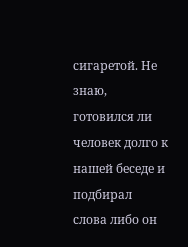сигаретой. Не знаю, готовился ли человек долго к нашей беседе и подбирал слова либо он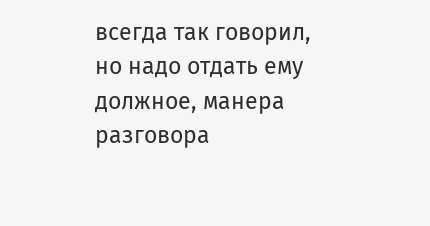всегда так говорил, но надо отдать ему должное, манера разговора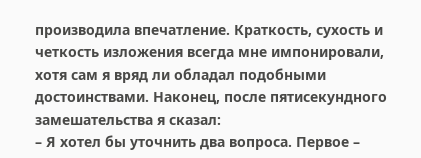производила впечатление. Краткость, сухость и четкость изложения всегда мне импонировали, хотя сам я вряд ли обладал подобными достоинствами. Наконец, после пятисекундного замешательства я сказал:
– Я хотел бы уточнить два вопроса. Первое –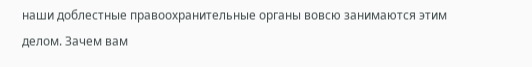наши доблестные правоохранительные органы вовсю занимаются этим делом. Зачем вам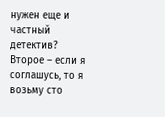нужен еще и частный детектив? Второе – если я соглашусь, то я возьму сто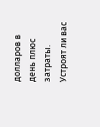долларов в день плюс затраты. Устроят ли вас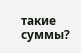такие суммы?